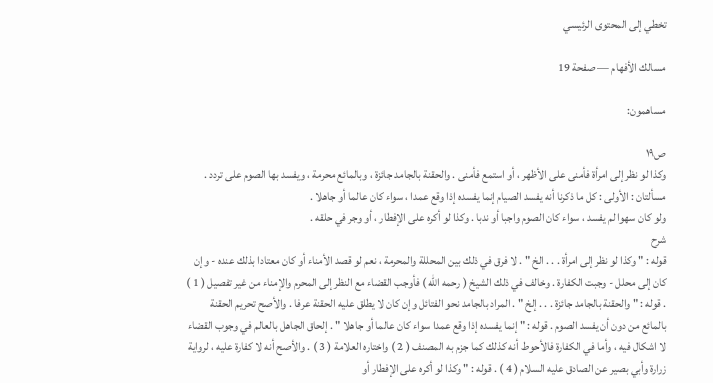تخطي إلى المحتوى الرئيسي

مسالك الأفهام — صفحة 19

مساهمون:

ص١٩
وكذا لو نظر إلى امرأة فأمنى على الأظهر ، أو استمع فأمنى . والحقنة بالجامد جائزة ، وبالمائع محرمة ، ويفسد بها الصوم على تردد . مسألتان : الأولى : كل ما ذكرنا أنه يفسد الصيام إنما يفسده إذا وقع عمدا ، سواء كان عالما أو جاهلا .
ولو كان سهوا لم يفسد ، سواء كان الصوم واجبا أو ندبا . وكذا لو أكره على الإفطار ، أو وجر في حلقه .
شرح
قوله : " وكذا لو نظر إلى امرأة . . . الخ " . لا فرق في ذلك بين المحللة والمحرمة ، نعم لو قصد الأمناء أو كان معتادا بذلك عنده - وإن كان إلى محلل - وجبت الكفارة . وخالف في ذلك الشيخ ( رحمه الله ) فأوجب القضاء مع النظر إلى المحرم والإمناء من غير تفصيل ( 1 ) . قوله : " والحقنة بالجامد جائزة . . . إلخ " . المراد بالجامد نحو الفتائل وإن كان لا يطلق عليه الحقنة عرفا . والأصح تحريم الحقنة بالمائع من دون أن يفسد الصوم . قوله : " إنما يفسده إذا وقع عمدا سواء كان عالما أو جاهلا " . إلحاق الجاهل بالعالم في وجوب القضاء لا اشكال فيه ، وأما في الكفارة فالأحوط أنه كذلك كما جزم به المصنف ( 2 ) واختاره العلامة ( 3 ) . والأصح أنه لا كفارة عليه ، لرواية زرارة وأبي بصير عن الصادق عليه السلام ( 4 ) . قوله : " وكذا لو أكره على الإفطار أو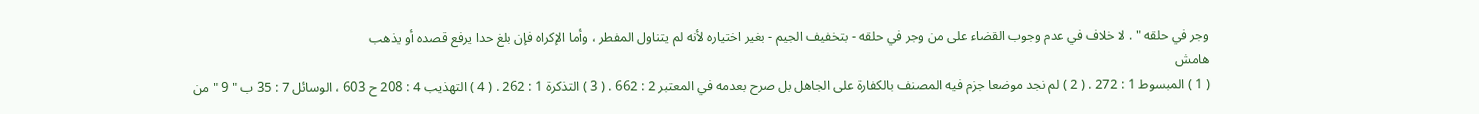وجر في حلقه " . لا خلاف في عدم وجوب القضاء على من وجر في حلقه - بتخفيف الجيم - بغير اختياره لأنه لم يتناول المفطر ، وأما الإكراه فإن بلغ حدا يرفع قصده أو يذهب
هامش
( 1 ) المبسوط 1 : 272 . ( 2 ) لم نجد موضعا جزم فيه المصنف بالكفارة على الجاهل بل صرح بعدمه في المعتبر 2 : 662 . ( 3 ) التذكرة 1 : 262 . ( 4 ) التهذيب 4 : 208 ح 603 ، الوسائل 7 : 35 ب " 9 " من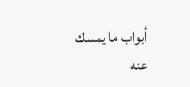أبواب ما يمسك عنه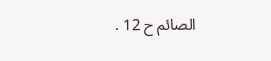الصائم ح 12 .